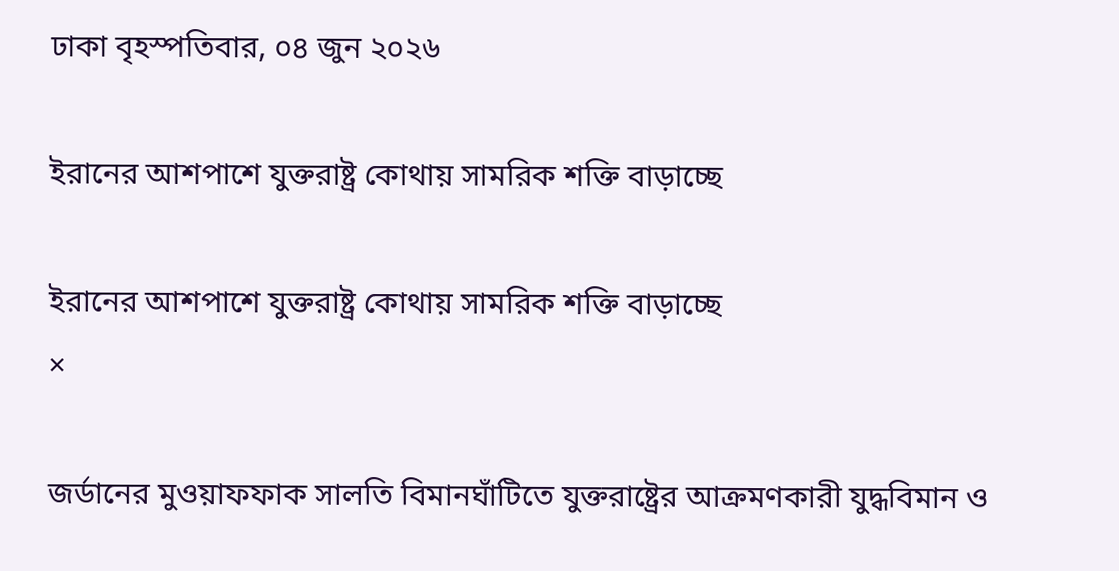ঢাকা বৃহস্পতিবার, ০৪ জুন ২০২৬

ইরানের আশপাশে যুক্তরাষ্ট্র কোথায় সামরিক শক্তি বাড়াচ্ছে

ইরানের আশপাশে যুক্তরাষ্ট্র কোথায় সামরিক শক্তি বাড়াচ্ছে
×

জর্ডানের মুওয়াফফাক সালতি বিমানঘাঁটিতে যুক্তরাষ্ট্রের আক্রমণকারী যুদ্ধবিমান ও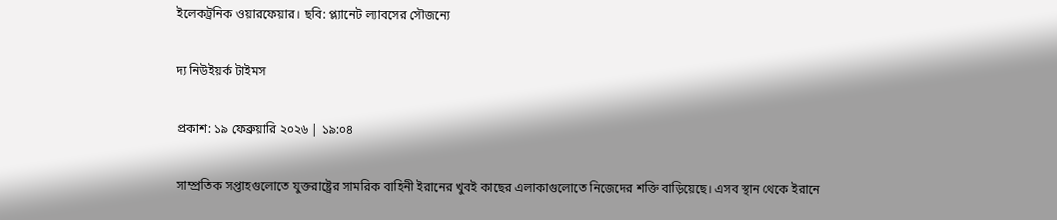ইলেকট্রনিক ওয়ারফেয়ার। ছবি: প্ল্যানেট ল্যাবসের সৌজন্যে

দ্য নিউইয়র্ক টাইমস

প্রকাশ: ১৯ ফেব্রুয়ারি ২০২৬ | ১৯:০৪

সাম্প্রতিক সপ্তাহগুলোতে যুক্তরাষ্ট্রের সামরিক বাহিনী ইরানের খুবই কাছের এলাকাগুলোতে নিজেদের শক্তি বাড়িয়েছে। এসব স্থান থেকে ইরানে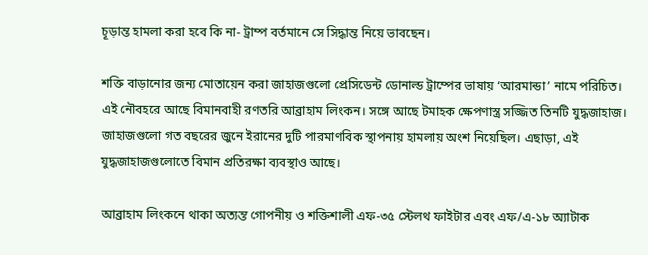চূড়ান্ত হামলা করা হবে কি না- ট্রাম্প বর্তমানে সে সিদ্ধান্ত নিয়ে ভাবছেন।

শক্তি বাড়ানোর জন্য মোতায়েন করা জাহাজগুলো প্রেসিডেন্ট ডোনাল্ড ট্রাম্পের ভাষায় ‘আরমান্ডা’ নামে পরিচিত। এই নৌবহরে আছে বিমানবাহী রণতরি আব্রাহাম লিংকন। সঙ্গে আছে টমাহক ক্ষেপণাস্ত্র সজ্জিত তিনটি যুদ্ধজাহাজ। জাহাজগুলো গত বছরের জুনে ইরানের দুটি পারমাণবিক স্থাপনায় হামলায় অংশ নিয়েছিল। এছাড়া, এই যুদ্ধজাহাজগুলোতে বিমান প্রতিরক্ষা ব্যবস্থাও আছে।

আব্রাহাম লিংকনে থাকা অত্যন্ত গোপনীয় ও শক্তিশালী এফ-৩৫ স্টেলথ ফাইটার এবং এফ/এ-১৮ অ্যাটাক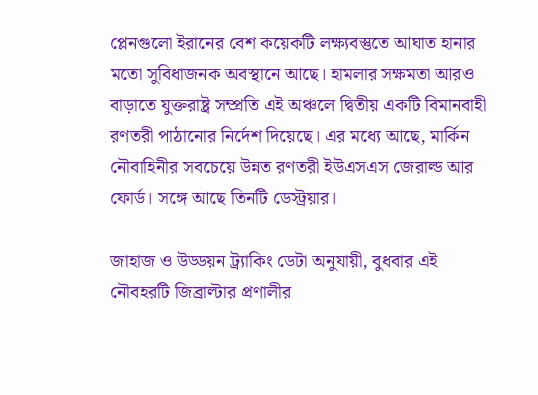প্লেনগুলো ইরানের বেশ কয়েকটি লক্ষ্যবস্তুতে আঘাত হানার মতো সুবিধাজনক অবস্থানে আছে। হামলার সক্ষমতা আরও বাড়াতে যুক্তরাষ্ট্র সম্প্রতি এই অঞ্চলে দ্বিতীয় একটি বিমানবাহী রণতরী পাঠানোর নির্দেশ দিয়েছে। এর মধ্যে আছে, মার্কিন নৌবাহিনীর সবচেয়ে উন্নত রণতরী ইউএসএস জেরাল্ড আর ফোর্ড। সঙ্গে আছে তিনটি ডেস্ট্রয়ার।

জাহাজ ও উড্ডয়ন ট্র্যাকিং ডেটা অনুযায়ী, বুধবার এই নৌবহরটি জিব্রাল্টার প্রণালীর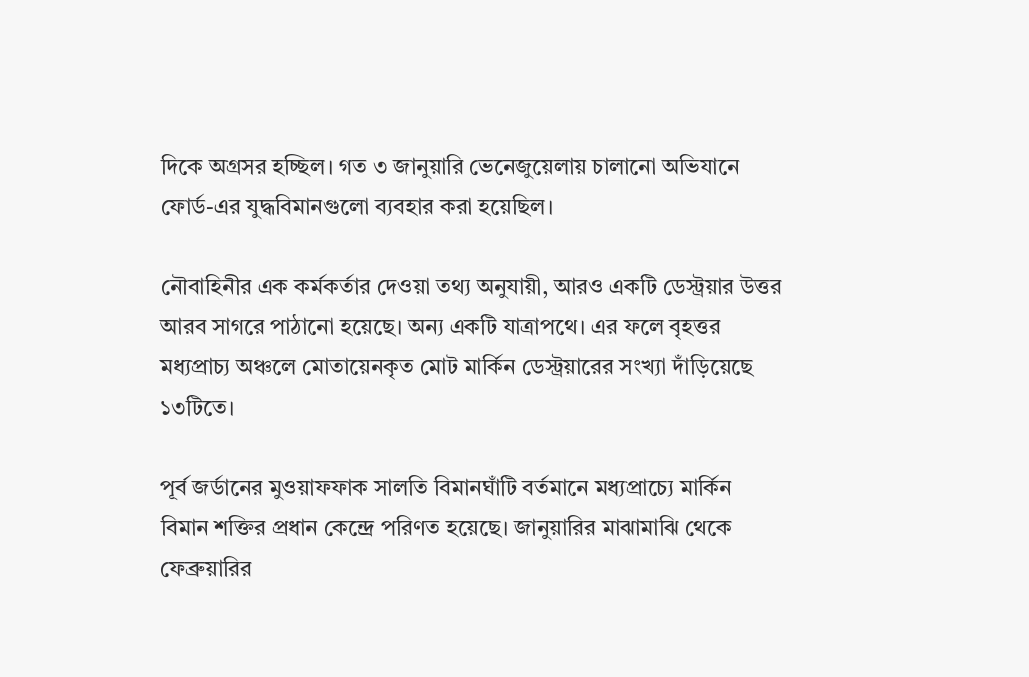দিকে অগ্রসর হচ্ছিল। গত ৩ জানুয়ারি ভেনেজুয়েলায় চালানো অভিযানে ফোর্ড-এর যুদ্ধবিমানগুলো ব্যবহার করা হয়েছিল।

নৌবাহিনীর এক কর্মকর্তার দেওয়া তথ্য অনুযায়ী, আরও একটি ডেস্ট্রয়ার উত্তর আরব সাগরে পাঠানো হয়েছে। অন্য একটি যাত্রাপথে। এর ফলে বৃহত্তর মধ্যপ্রাচ্য অঞ্চলে মোতায়েনকৃত মোট মার্কিন ডেস্ট্রয়ারের সংখ্যা দাঁড়িয়েছে ১৩টিতে।

পূর্ব জর্ডানের মুওয়াফফাক সালতি বিমানঘাঁটি বর্তমানে মধ্যপ্রাচ্যে মার্কিন বিমান শক্তির প্রধান কেন্দ্রে পরিণত হয়েছে। জানুয়ারির মাঝামাঝি থেকে ফেব্রুয়ারির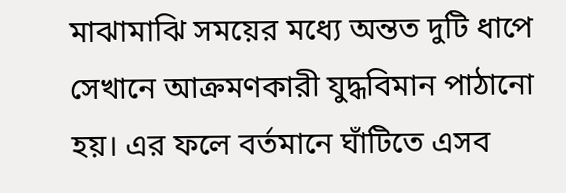মাঝামাঝি সময়ের মধ্যে অন্তত দুটি ধাপে সেখানে আক্রমণকারী যুদ্ধবিমান পাঠানো হয়। এর ফলে বর্তমানে ঘাঁটিতে এসব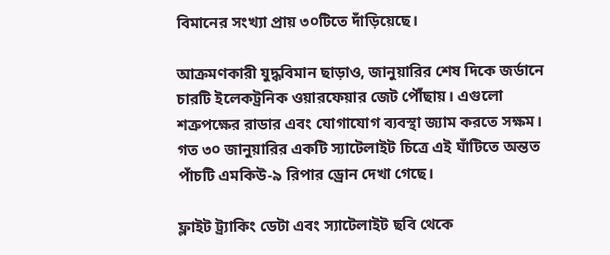বিমানের সংখ্যা প্রায় ৩০টিতে দাঁড়িয়েছে।

আক্রমণকারী যুদ্ধবিমান ছাড়াও, জানুয়ারির শেষ দিকে জর্ডানে চারটি ইলেকট্রনিক ওয়ারফেয়ার জেট পৌঁছায়। এগুলো শত্রুপক্ষের রাডার এবং যোগাযোগ ব্যবস্থা জ্যাম করতে সক্ষম। গত ৩০ জানুয়ারির একটি স্যাটেলাইট চিত্রে এই ঘাঁটিতে অন্তত পাঁচটি এমকিউ-৯ রিপার ড্রোন দেখা গেছে।

ফ্লাইট ট্র্যাকিং ডেটা এবং স্যাটেলাইট ছবি থেকে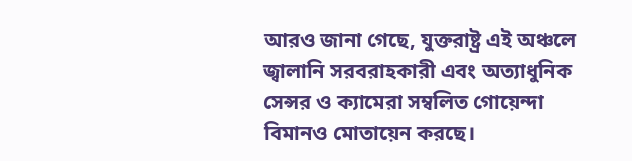আরও জানা গেছে, যুক্তরাষ্ট্র এই অঞ্চলে জ্বালানি সরবরাহকারী এবং অত্যাধুনিক সেন্সর ও ক্যামেরা সম্বলিত গোয়েন্দা বিমানও মোতায়েন করছে।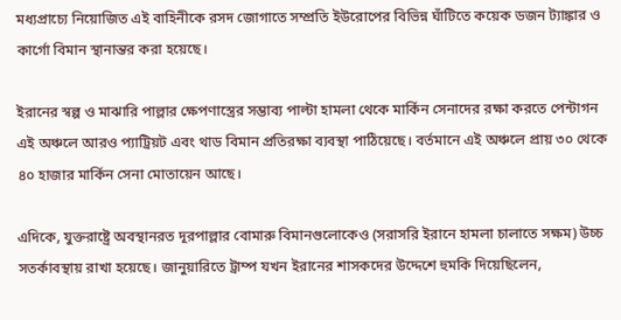মধ্যপ্রাচ্যে নিয়োজিত এই বাহিনীকে রসদ জোগাতে সম্প্রতি ইউরোপের বিভিন্ন ঘাঁটিতে কয়েক ডজন ট্যাঙ্কার ও কার্গো বিমান স্থানান্তর করা হয়েছে।

ইরানের স্বল্প ও মাঝারি পাল্লার ক্ষেপণাস্ত্রের সম্ভাব্য পাল্টা হামলা থেকে মার্কিন সেনাদের রক্ষা করতে পেন্টাগন এই অঞ্চলে আরও প্যাট্রিয়ট এবং থাড বিমান প্রতিরক্ষা ব্যবস্থা পাঠিয়েছে। বর্তমানে এই অঞ্চলে প্রায় ৩০ থেকে ৪০ হাজার মার্কিন সেনা মোতায়েন আছে।

এদিকে, যুক্তরাষ্ট্রে অবস্থানরত দূরপাল্লার বোমারু বিমানগুলোকেও (সরাসরি ইরানে হামলা চালাতে সক্ষম) উচ্চ সতর্কাবস্থায় রাখা হয়েছে। জানুয়ারিতে ট্রাম্প যখন ইরানের শাসকদের উদ্দেশে হুমকি দিয়েছিলেন,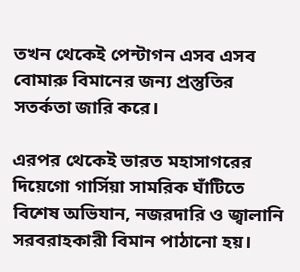তখন থেকেই পেন্টাগন এসব এসব বোমারু বিমানের জন্য প্রস্তুতির সতর্কতা জারি করে।

এরপর থেকেই ভারত মহাসাগরের দিয়েগো গার্সিয়া সামরিক ঘাঁটিতে বিশেষ অভিযান, নজরদারি ও জ্বালানি সরবরাহকারী বিমান পাঠানো হয়।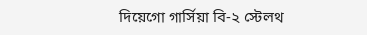দিয়েগো গার্সিয়া বি-২ স্টেলথ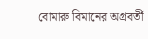বোমারু বিমানের অগ্রবর্তী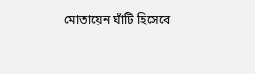মোতায়েন ঘাঁটি হিসেবে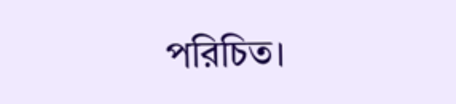পরিচিত।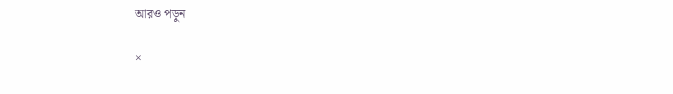আরও পড়ুন

×